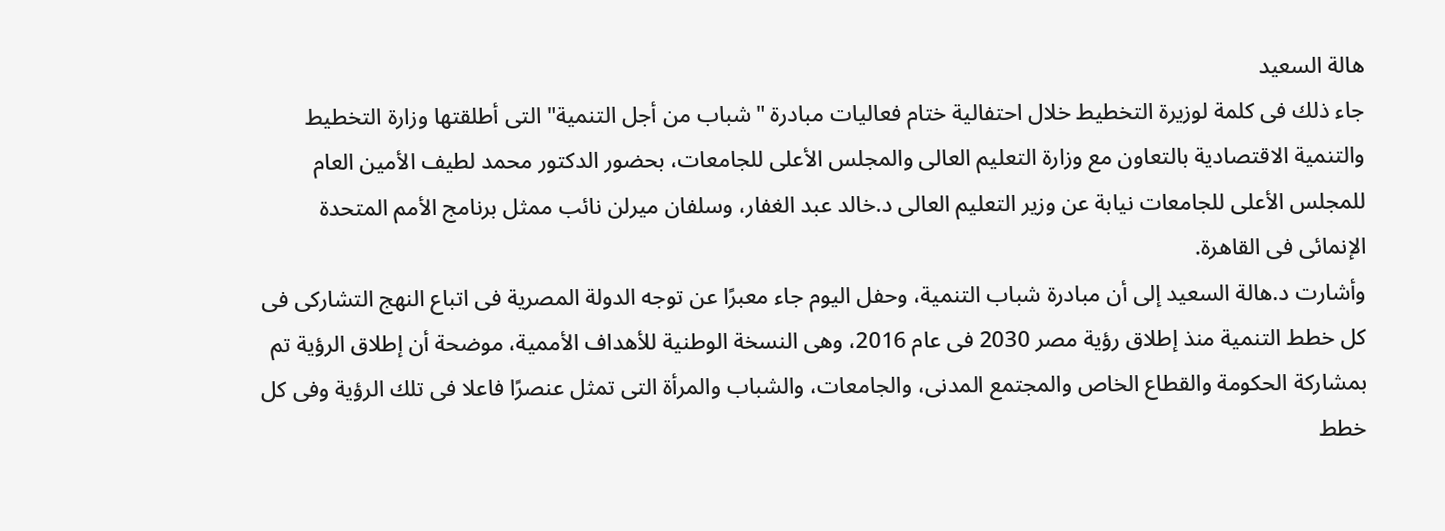هالة السعيد
جاء ذلك فى كلمة لوزيرة التخطيط خلال احتفالية ختام فعاليات مبادرة "شباب من أجل التنمية" التى أطلقتها وزارة التخطيط والتنمية الاقتصادية بالتعاون مع وزارة التعليم العالى والمجلس الأعلى للجامعات، بحضور الدكتور محمد لطيف الأمين العام للمجلس الأعلى للجامعات نيابة عن وزير التعليم العالى د.خالد عبد الغفار، وسلفان ميرلن نائب ممثل برنامج الأمم المتحدة الإنمائى فى القاهرة.
وأشارت د.هالة السعيد إلى أن مبادرة شباب التنمية، وحفل اليوم جاء معبرًا عن توجه الدولة المصرية فى اتباع النهج التشاركى فى كل خطط التنمية منذ إطلاق رؤية مصر 2030 فى عام 2016، وهى النسخة الوطنية للأهداف الأممية، موضحة أن إطلاق الرؤية تم بمشاركة الحكومة والقطاع الخاص والمجتمع المدنى، والجامعات، والشباب والمرأة التى تمثل عنصرًا فاعلا فى تلك الرؤية وفى كل خطط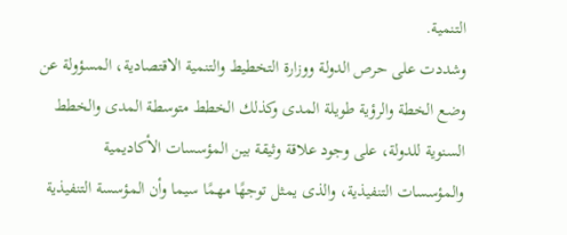التنمية.
وشددت على حرص الدولة ووزارة التخطيط والتنمية الاقتصادية، المسؤولة عن وضع الخطة والرؤية طويلة المدى وكذلك الخطط متوسطة المدى والخطط السنوية للدولة، على وجود علاقة وثيقة بين المؤسسات الأكاديمية والمؤسسات التنفيذية، والذى يمثل توجهًا مهمًا سيما وأن المؤسسة التنفيذية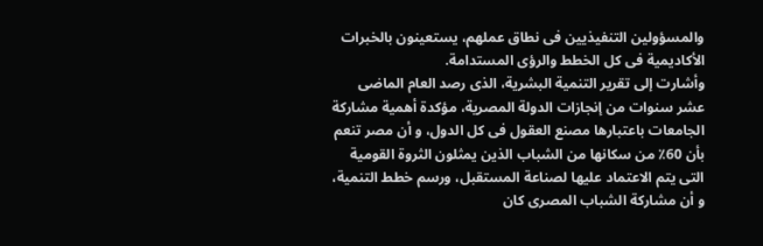والمسؤولين التنفيذيين فى نطاق عملهم، يستعينون بالخبرات الأكاديمية فى كل الخطط والرؤى المستدامة.
وأشارت إلى تقرير التنمية البشرية، الذى رصد العام الماضى عشر سنوات من إنجازات الدولة المصرية، مؤكدة أهمية مشاركة الجامعات باعتبارها مصنع العقول فى كل الدول، و أن مصر تنعم بأن 60٪ من سكانها من الشباب الذين يمثلون الثروة القومية التى يتم الاعتماد عليها لصناعة المستقبل، ورسم خطط التنمية، و أن مشاركة الشباب المصرى كان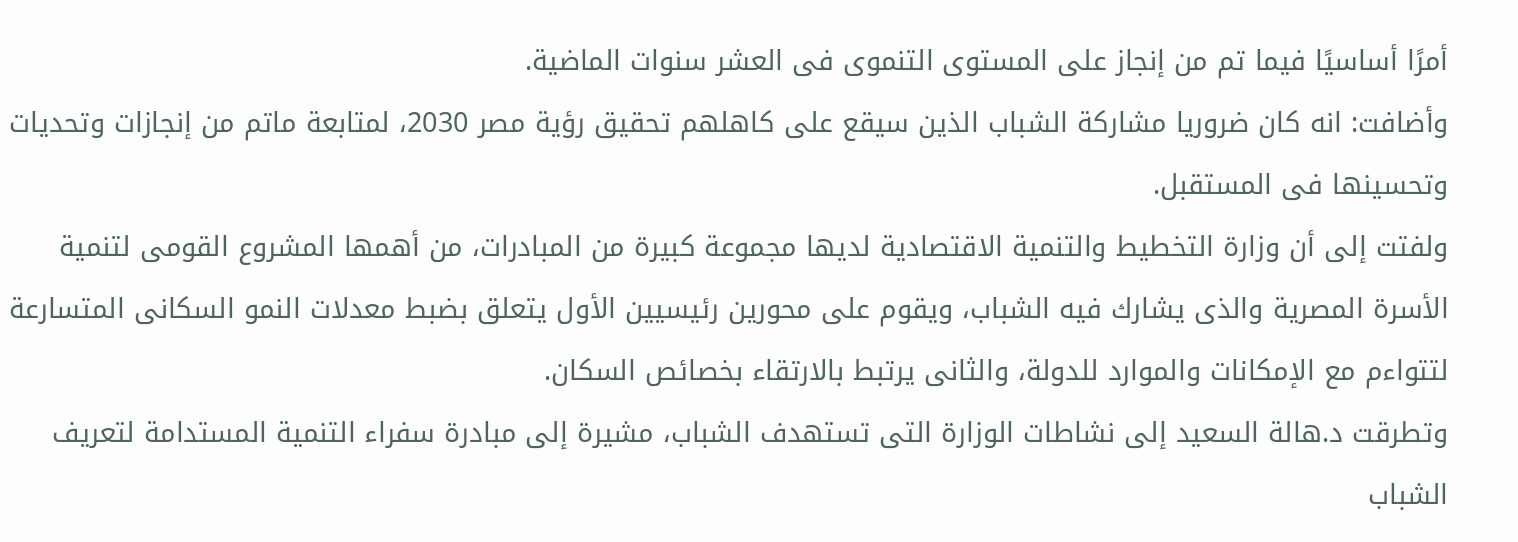أمرًا أساسيًا فيما تم من إنجاز على المستوى التنموى فى العشر سنوات الماضية.
وأضافت: انه كان ضروريا مشاركة الشباب الذين سيقع على كاهلهم تحقيق رؤية مصر 2030، لمتابعة ماتم من إنجازات وتحديات وتحسينها فى المستقبل.
ولفتت إلى أن وزارة التخطيط والتنمية الاقتصادية لديها مجموعة كبيرة من المبادرات، من أهمها المشروع القومى لتنمية الأسرة المصرية والذى يشارك فيه الشباب، ويقوم على محورين رئيسيين الأول يتعلق بضبط معدلات النمو السكانى المتسارعة لتتواءم مع الإمكانات والموارد للدولة، والثانى يرتبط بالارتقاء بخصائص السكان.
وتطرقت د.هالة السعيد إلى نشاطات الوزارة التى تستهدف الشباب، مشيرة إلى مبادرة سفراء التنمية المستدامة لتعريف الشباب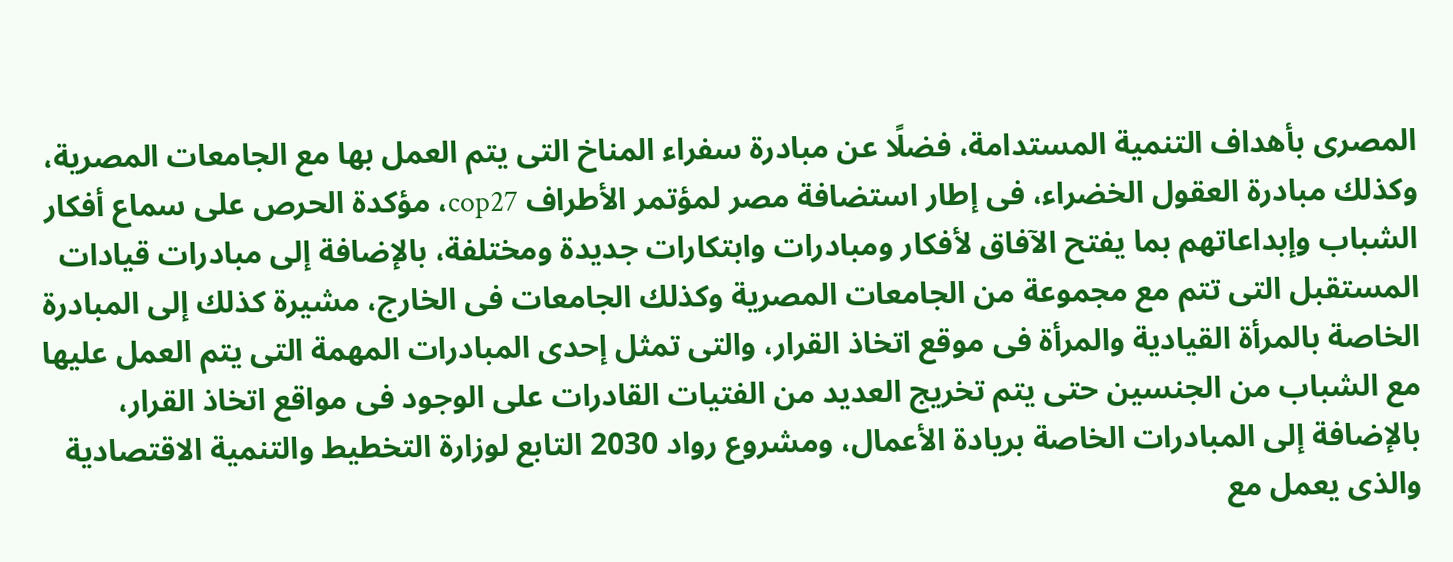المصرى بأهداف التنمية المستدامة، فضلًا عن مبادرة سفراء المناخ التى يتم العمل بها مع الجامعات المصرية، وكذلك مبادرة العقول الخضراء، فى إطار استضافة مصر لمؤتمر الأطراف cop27، مؤكدة الحرص على سماع أفكار الشباب وإبداعاتهم بما يفتح الآفاق لأفكار ومبادرات وابتكارات جديدة ومختلفة، بالإضافة إلى مبادرات قيادات المستقبل التى تتم مع مجموعة من الجامعات المصرية وكذلك الجامعات فى الخارج، مشيرة كذلك إلى المبادرة الخاصة بالمرأة القيادية والمرأة فى موقع اتخاذ القرار، والتى تمثل إحدى المبادرات المهمة التى يتم العمل عليها مع الشباب من الجنسين حتى يتم تخريج العديد من الفتيات القادرات على الوجود فى مواقع اتخاذ القرار، بالإضافة إلى المبادرات الخاصة بريادة الأعمال، ومشروع رواد 2030 التابع لوزارة التخطيط والتنمية الاقتصادية والذى يعمل مع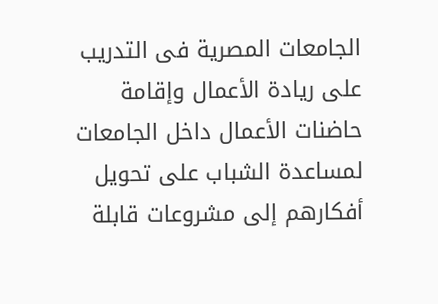الجامعات المصرية فى التدريب على ريادة الأعمال وإقامة حاضنات الأعمال داخل الجامعات لمساعدة الشباب على تحويل أفكارهم إلى مشروعات قابلة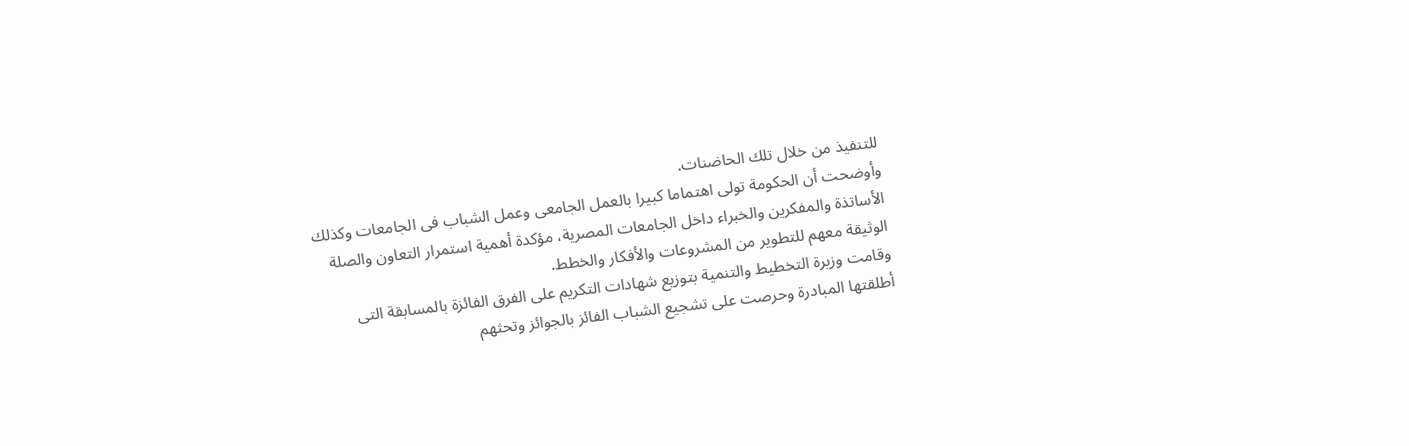للتنفيذ من خلال تلك الحاضنات.
وأوضحت أن الحكومة تولى اهتماما كبيرا بالعمل الجامعى وعمل الشباب فى الجامعات وكذلك الأساتذة والمفكرين والخبراء داخل الجامعات المصرية، مؤكدة أهمية استمرار التعاون والصلة الوثيقة معهم للتطوير من المشروعات والأفكار والخطط.
وقامت وزيرة التخطيط والتنمية بتوزيع شهادات التكريم على الفرق الفائزة بالمسابقة التى أطلقتها المبادرة وحرصت على تشجيع الشباب الفائز بالجوائز وتحثهم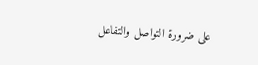على ضرورة التواصل والتفاعل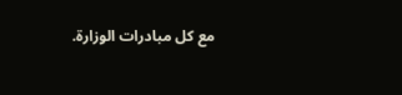مع كل مبادرات الوزارة.